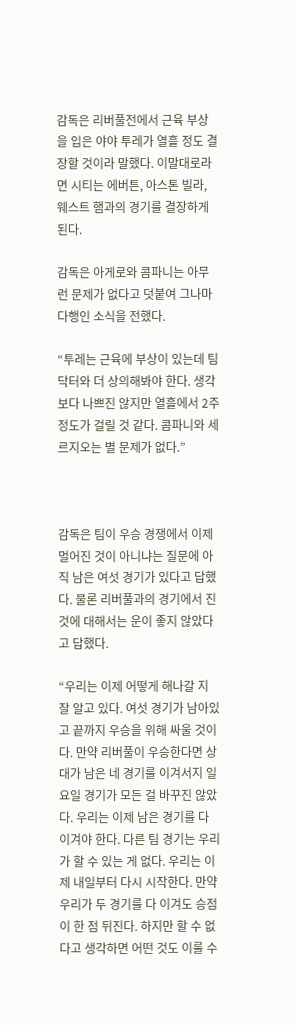감독은 리버풀전에서 근육 부상을 입은 야야 투레가 열흘 정도 결장할 것이라 말했다. 이말대로라면 시티는 에버튼, 아스톤 빌라, 웨스트 햄과의 경기를 결장하게 된다.

감독은 아게로와 콤파니는 아무런 문제가 없다고 덧붙여 그나마 다행인 소식을 전했다.

“투레는 근육에 부상이 있는데 팀 닥터와 더 상의해봐야 한다. 생각보다 나쁘진 않지만 열흘에서 2주정도가 걸릴 것 같다. 콤파니와 세르지오는 별 문제가 없다.”



감독은 팀이 우승 경쟁에서 이제 멀어진 것이 아니냐는 질문에 아직 남은 여섯 경기가 있다고 답했다. 물론 리버풀과의 경기에서 진 것에 대해서는 운이 좋지 않았다고 답했다.

“우리는 이제 어떻게 해나갈 지 잘 알고 있다. 여섯 경기가 남아있고 끝까지 우승을 위해 싸울 것이다. 만약 리버풀이 우승한다면 상대가 남은 네 경기를 이겨서지 일요일 경기가 모든 걸 바꾸진 않았다. 우리는 이제 남은 경기를 다 이겨야 한다. 다른 팀 경기는 우리가 할 수 있는 게 없다. 우리는 이제 내일부터 다시 시작한다. 만약 우리가 두 경기를 다 이겨도 승점이 한 점 뒤진다. 하지만 할 수 없다고 생각하면 어떤 것도 이룰 수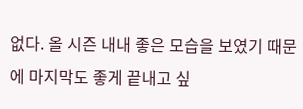없다. 올 시즌 내내 좋은 모습을 보였기 때문에 마지막도 좋게 끝내고 싶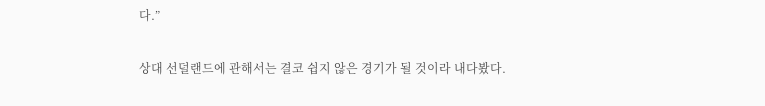다.”

상대 선덜랜드에 관해서는 결코 쉽지 않은 경기가 될 것이라 내다봤다.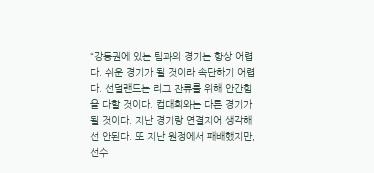“강등권에 있는 팀과의 경기는 항상 어렵다. 쉬운 경기가 될 것이라 속단하기 어렵다. 선덜랜드는 리그 잔류를 위해 안간힘을 다할 것이다. 컵대회와는 다른 경기가 될 것이다. 지난 경기랑 연결지어 생각해선 안된다. 또 지난 원정에서 패배했지만, 선수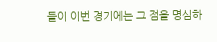들이 이번 경기에는 그 점을 명심하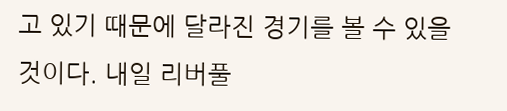고 있기 때문에 달라진 경기를 볼 수 있을 것이다. 내일 리버풀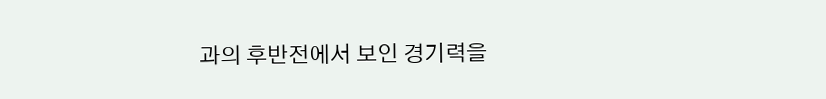과의 후반전에서 보인 경기력을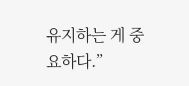유지하는 게 중요하다.”